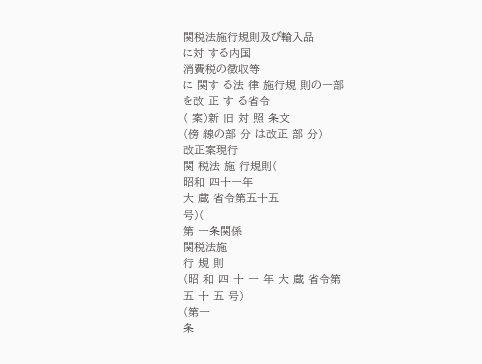関税法施行規則及び輸入品
に対 する内国
消費税の徴収等
に 関す る法 律 施行規 則の一部
を改 正 す る省令
( 案)新 旧 対 照 条文
(傍 線の部 分 は改正 部 分)
改正案現行
関 税法 施 行規則(
昭和 四十一年
大 蔵 省令第五十五
号)(
第 一条関係
関税法施
行 規 則
(昭 和 四 十 一 年 大 蔵 省令第
五 十 五 号)
(第一
条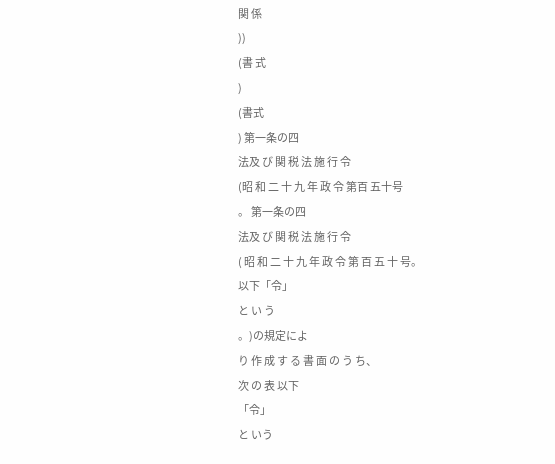関 係
))
(書 式
)
(書式
) 第一条の四
法及 び 関 税 法 施 行 令
(昭 和 二 十 九 年 政 令 第百 五十号
。 第一条の四
法及 び 関 税 法 施 行 令
( 昭 和 二 十 九 年 政 令 第 百 五 十 号。
以下「令」
と い う
。)の規定によ
り 作 成 す る 書 面 の う ち、
次 の 表 以下
「令」
と いう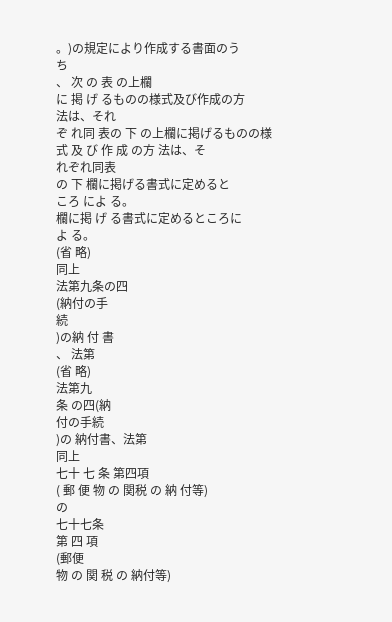。)の規定により作成する書面のう
ち
、 次 の 表 の上欄
に 掲 げ るものの様式及び作成の方
法は、それ
ぞ れ同 表の 下 の上欄に掲げるものの様
式 及 び 作 成 の方 法は、そ
れぞれ同表
の 下 欄に掲げる書式に定めると
ころ によ る。
欄に掲 げ る書式に定めるところに
よ る。
(省 略)
同上
法第九条の四
(納付の手
続
)の納 付 書
、 法第
(省 略)
法第九
条 の四(納
付の手続
)の 納付書、法第
同上
七十 七 条 第四項
( 郵 便 物 の 関税 の 納 付等)
の
七十七条
第 四 項
(郵便
物 の 関 税 の 納付等)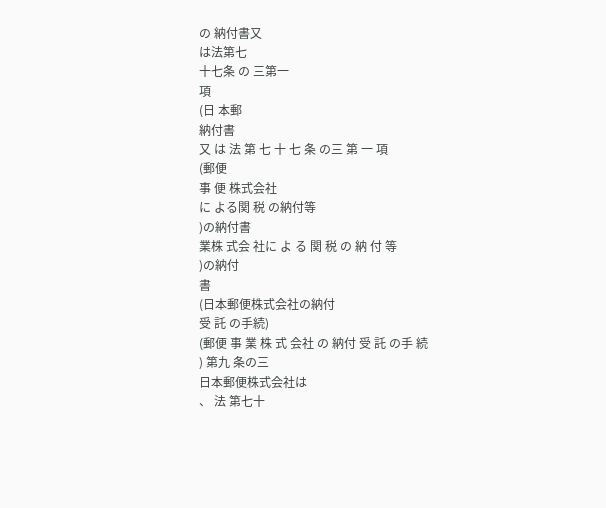の 納付書又
は法第七
十七条 の 三第一
項
(日 本郵
納付書
又 は 法 第 七 十 七 条 の三 第 一 項
(郵便
事 便 株式会社
に よる関 税 の納付等
)の納付書
業株 式会 社に よ る 関 税 の 納 付 等
)の納付
書
(日本郵便株式会社の納付
受 託 の手続)
(郵便 事 業 株 式 会社 の 納付 受 託 の手 続
) 第九 条の三
日本郵便株式会社は
、 法 第七十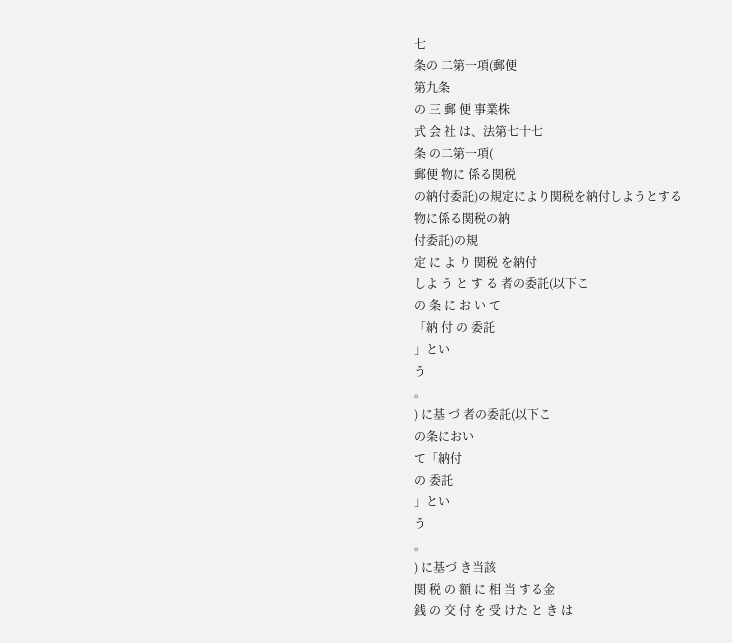七
条の 二第一項(郵便
第九条
の 三 郵 便 事業株
式 会 社 は、法第七十七
条 の二第一項(
郵便 物に 係る関税
の納付委託)の規定により関税を納付しようとする
物に係る関税の納
付委託)の規
定 に よ り 関税 を納付
しよ う と す る 者の委託(以下こ
の 条 に お い て
「納 付 の 委託
」とい
う
。
) に基 づ 者の委託(以下こ
の条におい
て「納付
の 委託
」とい
う
。
) に基づ き当該
関 税 の 額 に 相 当 する金
銭 の 交 付 を 受 けた と き は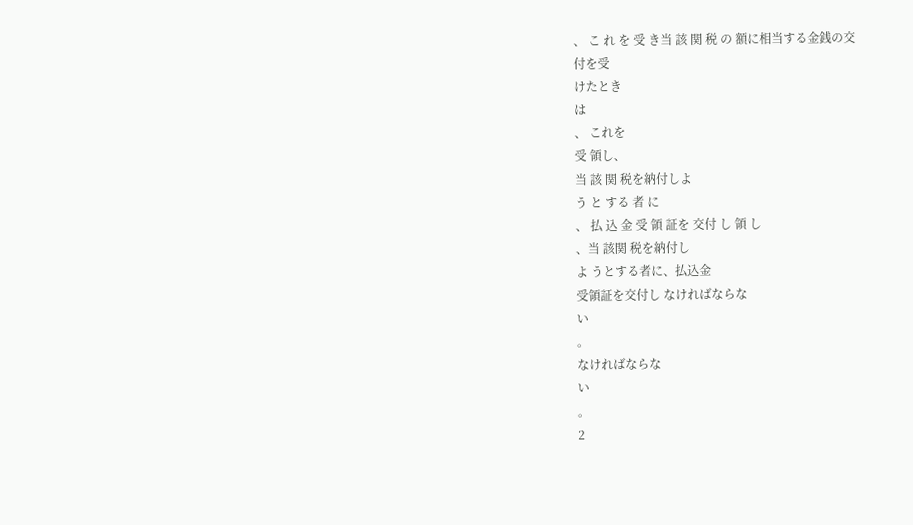、 こ れ を 受 き当 該 関 税 の 額に相当する金銭の交
付を受
けたとき
は
、 これを
受 領し、
当 該 関 税を納付しよ
う と する 者 に
、 払 込 金 受 領 証を 交付 し 領 し
、当 該関 税を納付し
よ うとする者に、払込金
受領証を交付し なければならな
い
。
なければならな
い
。
2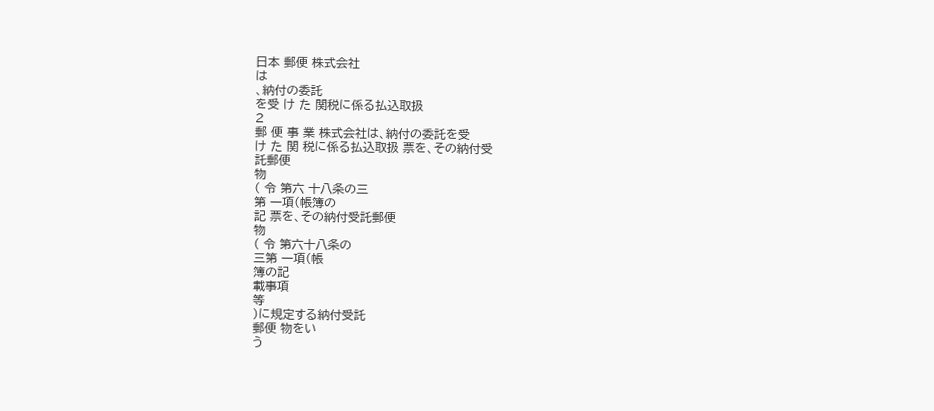日本 郵便 株式会社
は
、納付の委託
を受 け た 関税に係る払込取扱
2
郵 便 事 業 株式会社は、納付の委託を受
け た 関 税に係る払込取扱 票を、その納付受
託郵便
物
( 令 第六 十八条の三
第 一項(帳簿の
記 票を、その納付受託郵便
物
( 令 第六十八条の
三第 一項(帳
簿の記
載事項
等
)に規定する納付受託
郵便 物をい
う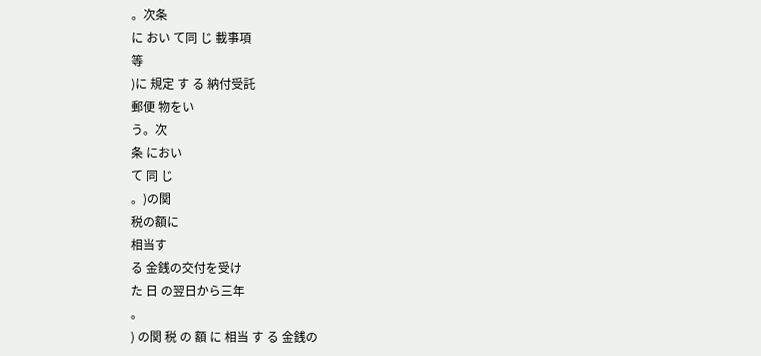。次条
に おい て同 じ 載事項
等
)に 規定 す る 納付受託
郵便 物をい
う。次
条 におい
て 同 じ
。)の関
税の額に
相当す
る 金銭の交付を受け
た 日 の翌日から三年
。
) の関 税 の 額 に 相当 す る 金銭の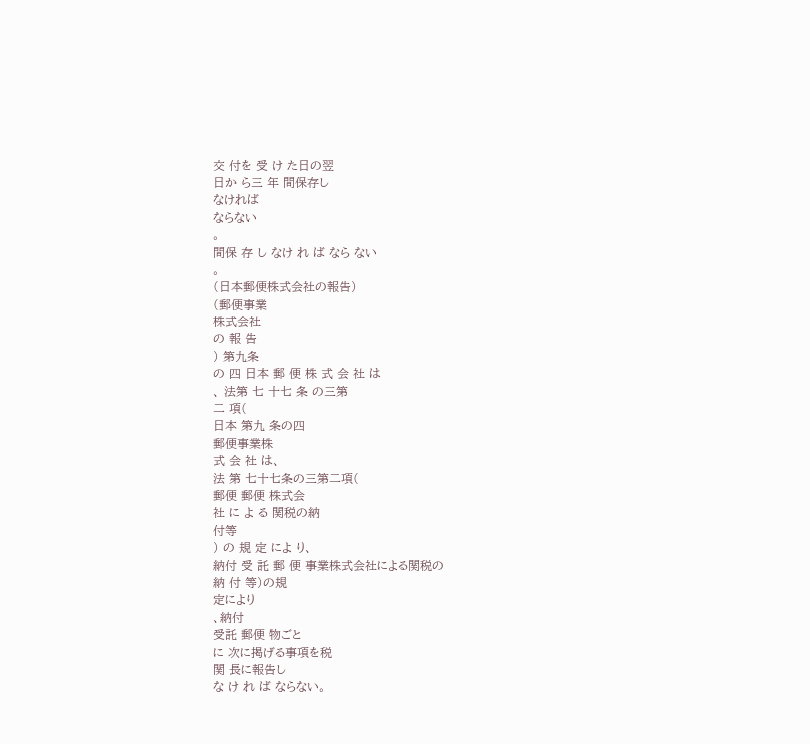交 付を 受 け た日の翌
日か ら三 年 間保存し
なければ
ならない
。
間保 存 し なけ れ ば なら ない
。
(日本郵便株式会社の報告)
(郵便事業
株式会社
の 報 告
) 第九条
の 四 日本 郵 便 株 式 会 社 は
、 法第 七 十七 条 の三第
二 項(
日本 第九 条の四
郵便事業株
式 会 社 は、
法 第 七十七条の三第二項(
郵便 郵便 株式会
社 に よ る 関税の納
付等
) の 規 定 によ り、
納付 受 託 郵 便 事業株式会社による関税の
納 付 等)の規
定により
、納付
受託 郵便 物ごと
に 次に掲げる事項を税
関 長に報告し
な け れ ば ならない。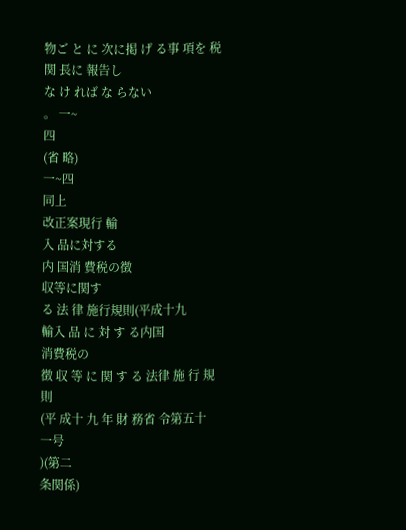物ご と に 次に掲 げ る事 項を 税 関 長に 報告し
な け れば な らない
。 一~
四
(省 略)
一~四
同上
改正案現行 輸
入 品に対する
内 国消 費税の徴
収等に関す
る 法 律 施行規則(平成十九
輸入 品 に 対 す る内国
消費税の
徴 収 等 に 関 す る 法律 施 行 規 則
(平 成十 九 年 財 務省 令第五十
一号
)(第二
条関係)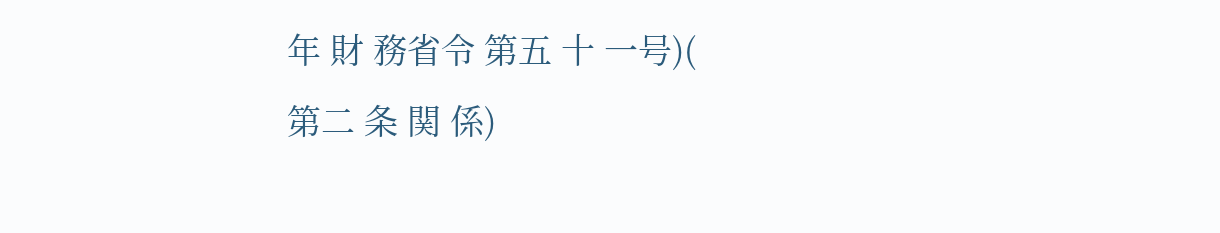年 財 務省令 第五 十 一号)(
第二 条 関 係)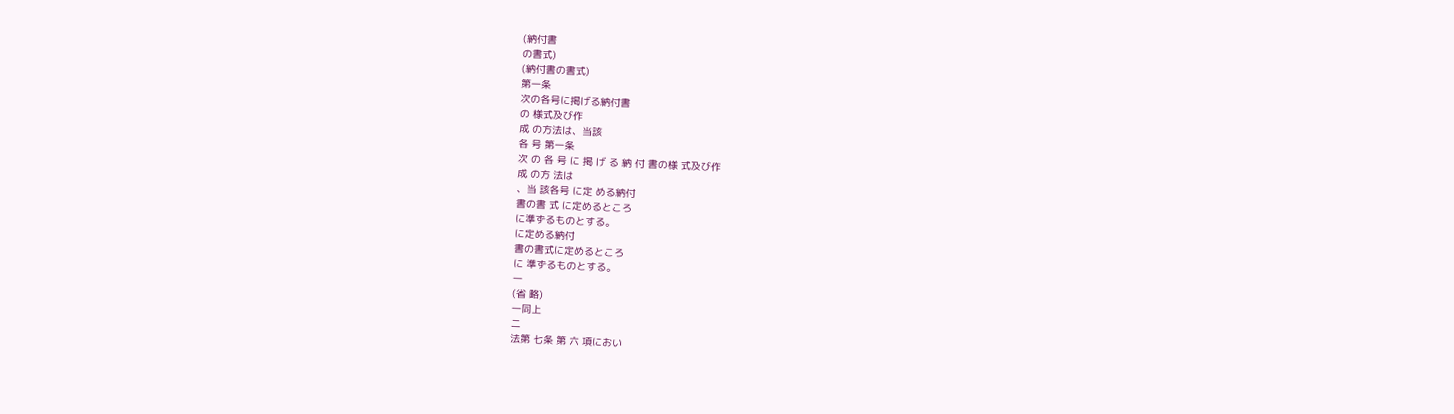(納付書
の書式)
(納付書の書式)
第一条
次の各号に掲げる納付書
の 様式及び作
成 の方法は、当該
各 号 第一条
次 の 各 号 に 掲 げ る 納 付 書の様 式及び作
成 の方 法は
、当 該各号 に定 める納付
書の書 式 に定めるところ
に準ずるものとする。
に定める納付
書の書式に定めるところ
に 準ずるものとする。
一
(省 略)
一同上
二
法第 七条 第 六 項におい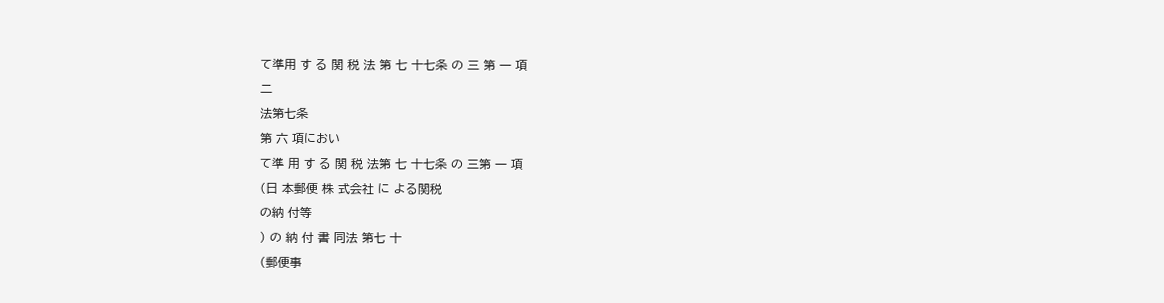て準用 す る 関 税 法 第 七 十七条 の 三 第 一 項
二
法第七条
第 六 項におい
て準 用 す る 関 税 法第 七 十七条 の 三第 一 項
(日 本郵便 株 式会社 に よる関税
の納 付等
) の 納 付 書 同法 第七 十
(郵便事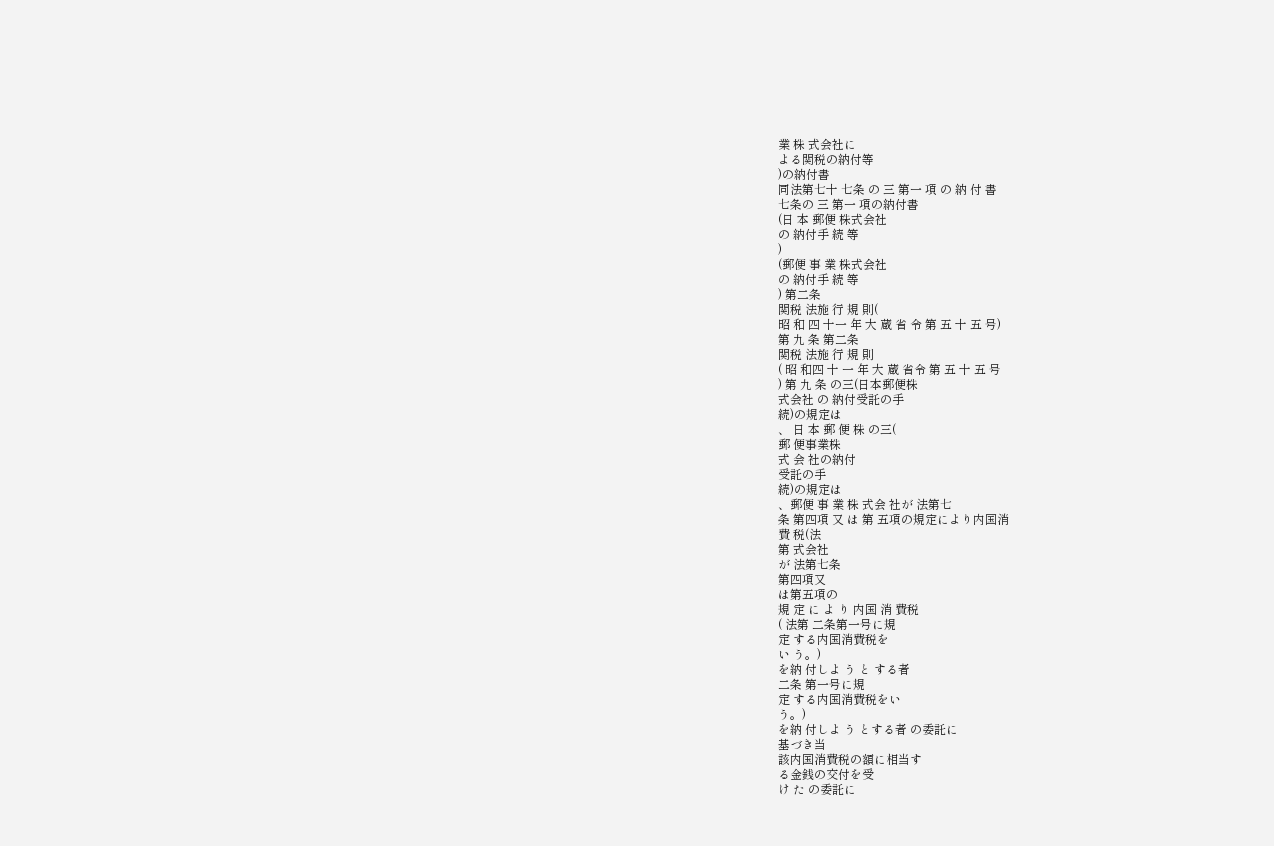業 株 式会社に
よる関税の納付等
)の納付書
同法第七十 七条 の 三 第一 項 の 納 付 書
七条の 三 第一 項の納付書
(日 本 郵便 株式会社
の 納付手 続 等
)
(郵便 事 業 株式会社
の 納付手 続 等
) 第二条
関税 法施 行 規 則(
昭 和 四 十一 年 大 蔵 省 令 第 五 十 五 号)
第 九 条 第二条
関税 法施 行 規 則
( 昭 和四 十 一 年 大 蔵 省令 第 五 十 五 号
) 第 九 条 の三(日本郵便株
式会社 の 納付受託の手
続)の規定は
、 日 本 郵 便 株 の三(
郵 便事業株
式 会 社の納付
受託の手
続)の規定は
、郵便 事 業 株 式会 社が 法第七
条 第四項 又 は 第 五項の規定により内国消
費 税(法
第 式会社
が 法第七条
第四項又
は第五項の
規 定 に よ り 内国 消 費税
( 法第 二条第一号に規
定 する内国消費税を
い う。)
を納 付しよ う と する者
二条 第一号に規
定 する内国消費税をい
う。)
を納 付しよ う とする者 の委託に
基づき当
該内国消費税の額に相当す
る金銭の交付を受
け た の委託に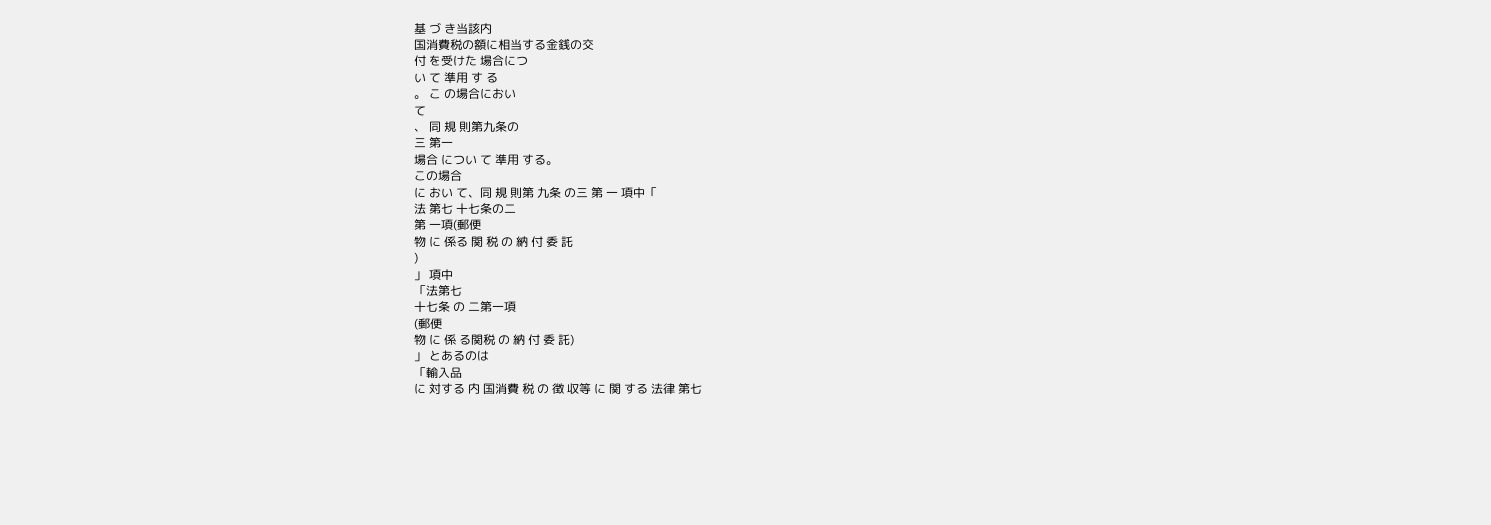基 づ き当該内
国消費税の額に相当する金銭の交
付 を受けた 場合につ
い て 準用 す る
。 こ の場合におい
て
、 同 規 則第九条の
三 第一
場合 につい て 準用 する。
この場合
に おい て、同 規 則第 九条 の三 第 一 項中「
法 第七 十七条の二
第 一項(郵便
物 に 係る 関 税 の 納 付 委 託
)
」 項中
「法第七
十七条 の 二第一項
(郵便
物 に 係 る関税 の 納 付 委 託)
」 とあるのは
「輸入品
に 対する 内 国消費 税 の 徴 収等 に 関 する 法律 第七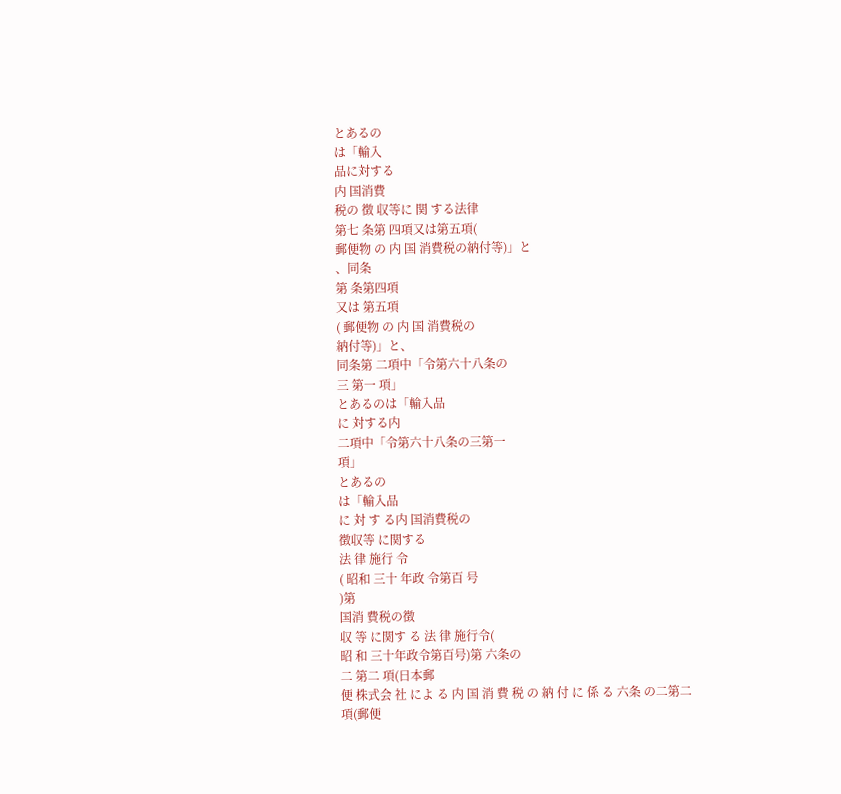とあるの
は「輸入
品に対する
内 国消費
税の 徴 収等に 関 する法律
第七 条第 四項又は第五項(
郵便物 の 内 国 消費税の納付等)」と
、同条
第 条第四項
又は 第五項
( 郵便物 の 内 国 消費税の
納付等)」と、
同条第 二項中「令第六十八条の
三 第一 項」
とあるのは「輸入品
に 対する内
二項中「令第六十八条の三第一
項」
とあるの
は「輸入品
に 対 す る内 国消費税の
徴収等 に関する
法 律 施行 令
( 昭和 三十 年政 令第百 号
)第
国消 費税の徴
収 等 に関す る 法 律 施行令(
昭 和 三十年政令第百号)第 六条の
二 第二 項(日本郵
便 株式会 社 によ る 内 国 消 費 税 の 納 付 に 係 る 六条 の二第二
項(郵便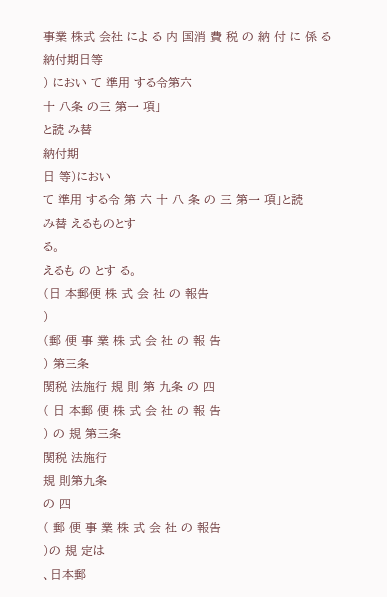事業 株式 会社 によ る 内 国消 費 税 の 納 付 に 係 る
納付期日等
) におい て 準用 する令第六
十 八条 の三 第一 項」
と読 み替
納付期
日 等)におい
て 準用 する令 第 六 十 八 条 の 三 第一 項」と読
み替 えるものとす
る。
えるも の とす る。
(日 本郵便 株 式 会 社 の 報告
)
(郵 便 事 業 株 式 会 社 の 報 告
) 第三条
関税 法施行 規 則 第 九条 の 四
( 日 本郵 便 株 式 会 社 の 報 告
) の 規 第三条
関税 法施行
規 則第九条
の 四
( 郵 便 事 業 株 式 会 社 の 報告
)の 規 定は
、日本郵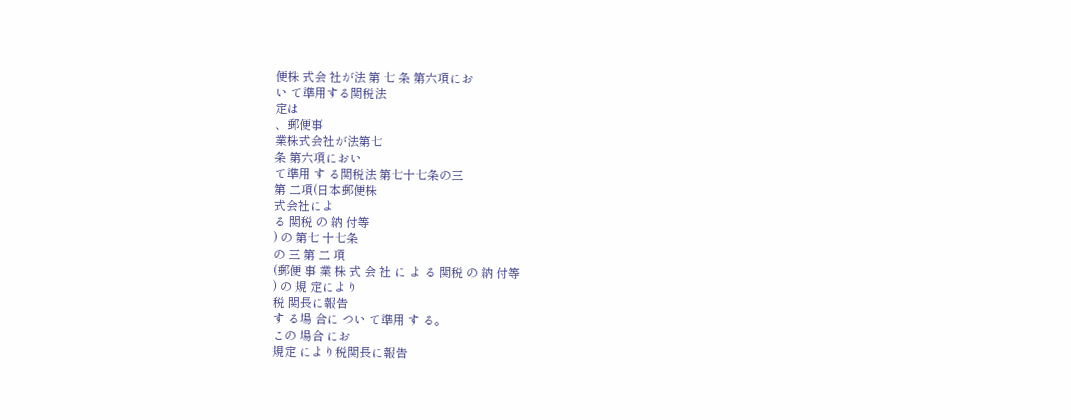便株 式会 社が法 第 七 条 第六項にお
い て準用する関税法
定は
、郵便事
業株式会社が法第七
条 第六項におい
て準用 す る関税法 第七十七条の三
第 二項(日本郵便株
式会社によ
る 関税 の 納 付等
) の 第七 十七条
の 三 第 二 項
(郵便 事 業 株 式 会 社 に よ る 関税 の 納 付等
) の 規 定により
税 関長に報告
す る場 合に つい て準用 す る。
この 場合 にお
規定 により税関長に報告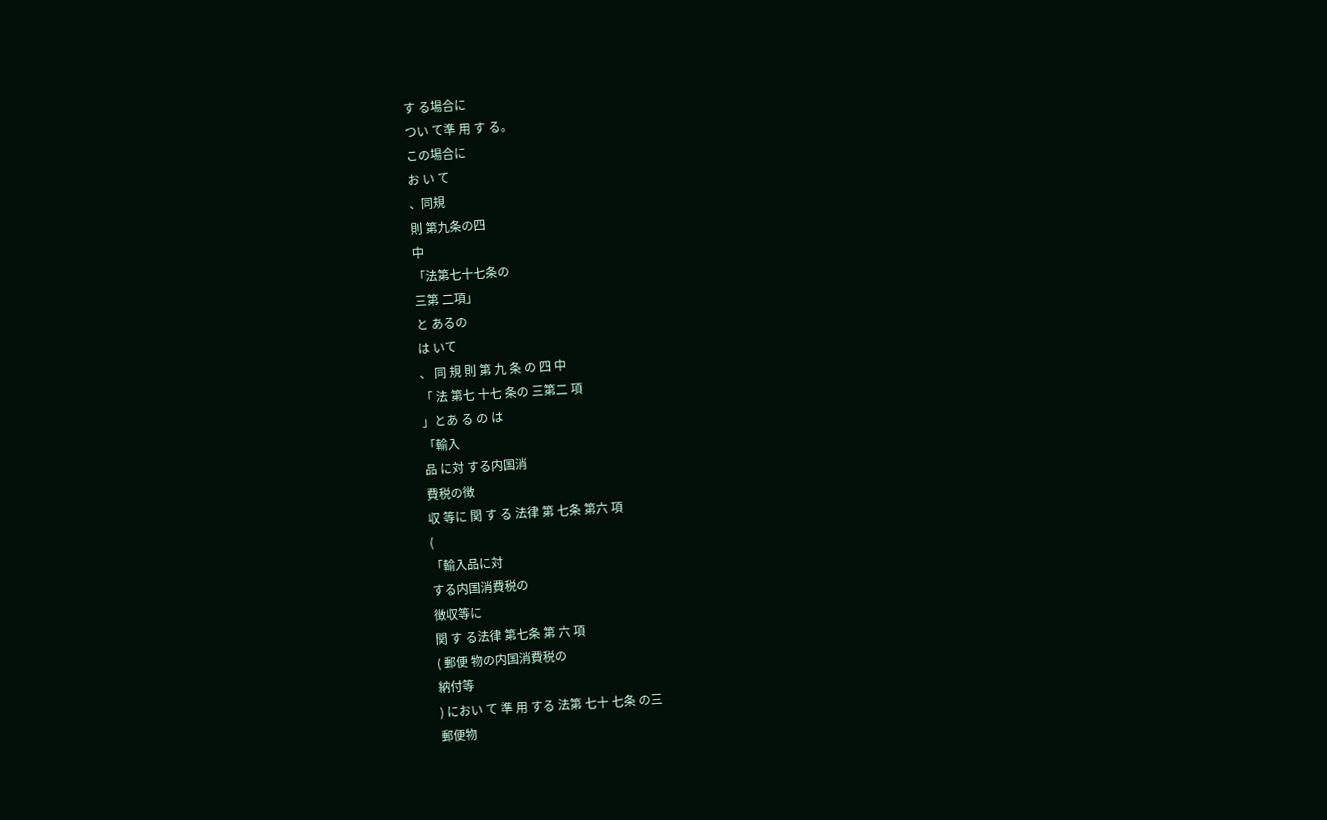す る場合に
つい て準 用 す る。
この場合に
お い て
、同規
則 第九条の四
中
「法第七十七条の
三第 二項」
と あるの
は いて
、 同 規 則 第 九 条 の 四 中
「 法 第七 十七 条の 三第二 項
」とあ る の は
「輸入
品 に対 する内国消
費税の徴
収 等に 関 す る 法律 第 七条 第六 項
(
「輸入品に対
する内国消費税の
徴収等に
関 す る法律 第七条 第 六 項
( 郵便 物の内国消費税の
納付等
) におい て 準 用 する 法第 七十 七条 の三
郵便物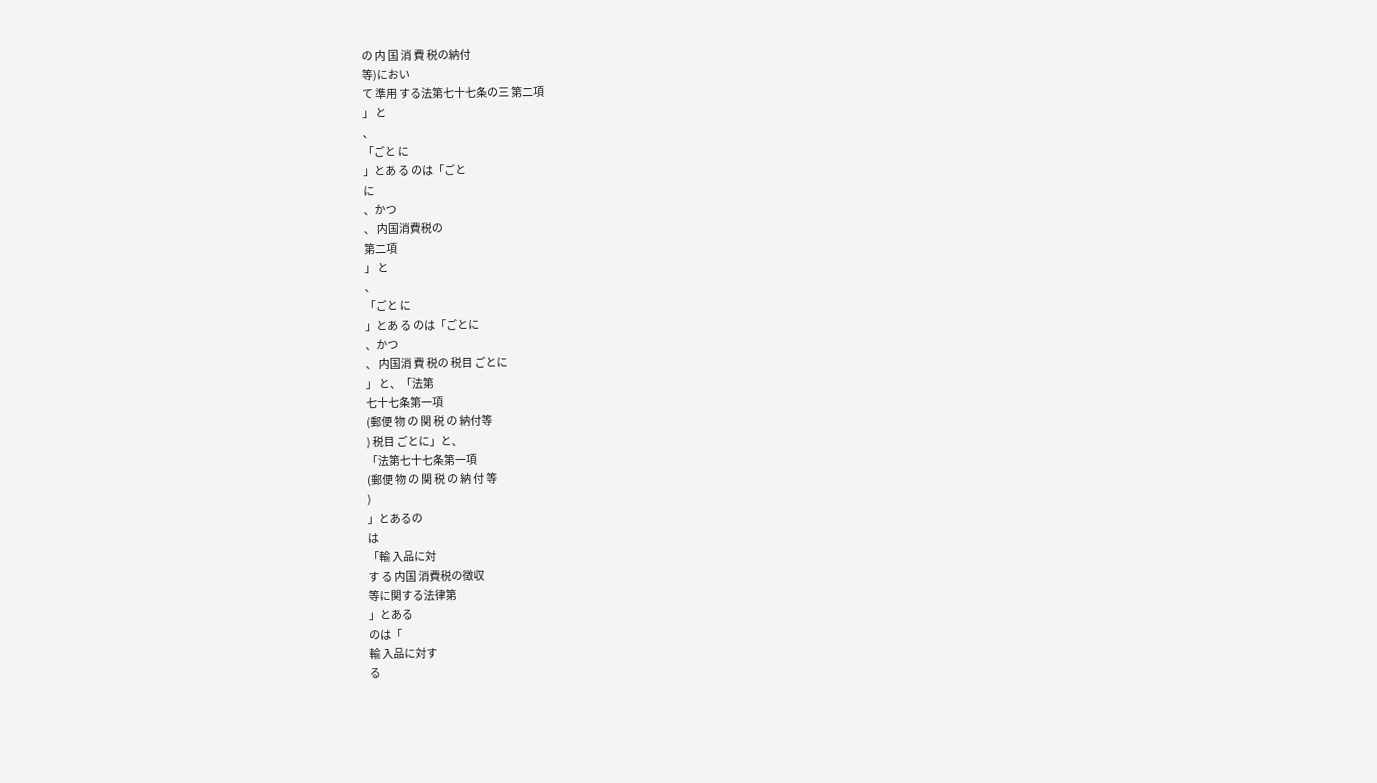の 内 国 消 費 税の納付
等)におい
て 準用 する法第七十七条の三 第二項
」 と
、
「ごと に
」とあ る のは「ごと
に
、かつ
、 内国消費税の
第二項
」 と
、
「ごと に
」とあ る のは「ごとに
、かつ
、 内国消 費 税の 税目 ごとに
」 と、「法第
七十七条第一項
(郵便 物 の 関 税 の 納付等
) 税目 ごとに」と、
「法第七十七条第一項
(郵便 物 の 関 税 の 納 付 等
)
」とあるの
は
「輸 入品に対
す る 内国 消費税の徴収
等に関する法律第
」とある
のは「
輸 入品に対す
る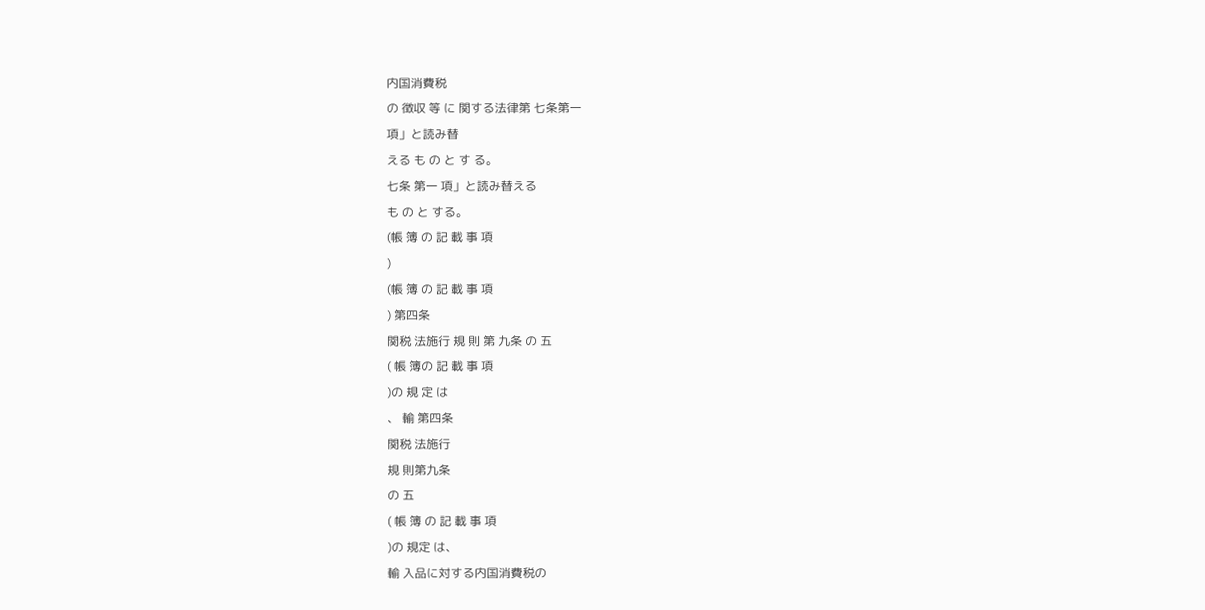内国消費税
の 徴収 等 に 関する法律第 七条第一
項」と読み替
える も の と す る。
七条 第一 項」と読み替える
も の と する。
(帳 簿 の 記 載 事 項
)
(帳 簿 の 記 載 事 項
) 第四条
関税 法施行 規 則 第 九条 の 五
( 帳 簿の 記 載 事 項
)の 規 定 は
、 輸 第四条
関税 法施行
規 則第九条
の 五
( 帳 簿 の 記 載 事 項
)の 規定 は、
輸 入品に対する内国消費税の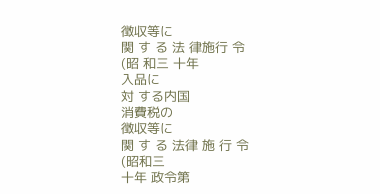徴収等に
関 す る 法 律施行 令
(昭 和三 十年
入品に
対 する内国
消費税の
徴収等に
関 す る 法律 施 行 令
(昭和三
十年 政令第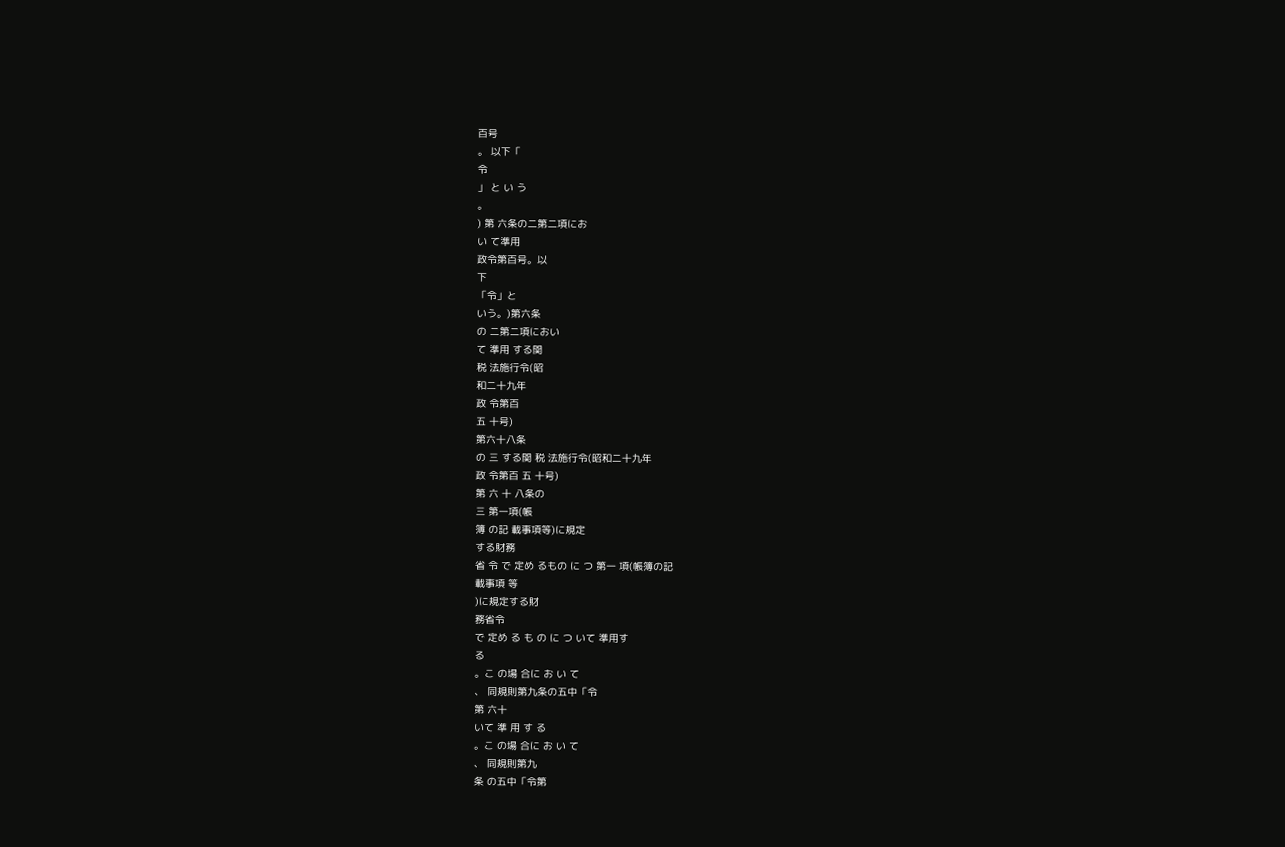百号
。 以下「
令
」 と い う
。
) 第 六条の二第二項にお
い て準用
政令第百号。以
下
「令」と
いう。)第六条
の 二第二項におい
て 準用 する関
税 法施行令(昭
和二十九年
政 令第百
五 十号)
第六十八条
の 三 する関 税 法施行令(昭和二十九年
政 令第百 五 十号)
第 六 十 八条の
三 第一項(帳
簿 の記 載事項等)に規定
する財務
省 令 で 定め るもの に つ 第一 項(帳簿の記
載事項 等
)に規定する財
務省令
で 定め る も の に つ いて 準用す
る
。こ の場 合に お い て
、 同規則第九条の五中「令
第 六十
いて 準 用 す る
。こ の場 合に お い て
、 同規則第九
条 の五中「令第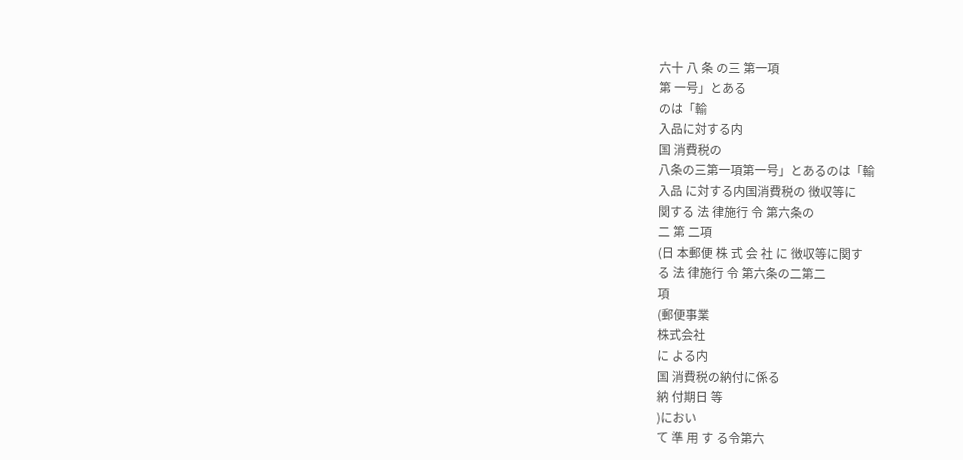六十 八 条 の三 第一項
第 一号」とある
のは「輸
入品に対する内
国 消費税の
八条の三第一項第一号」とあるのは「輸
入品 に対する内国消費税の 徴収等に
関する 法 律施行 令 第六条の
二 第 二項
(日 本郵便 株 式 会 社 に 徴収等に関す
る 法 律施行 令 第六条の二第二
項
(郵便事業
株式会社
に よる内
国 消費税の納付に係る
納 付期日 等
)におい
て 準 用 す る令第六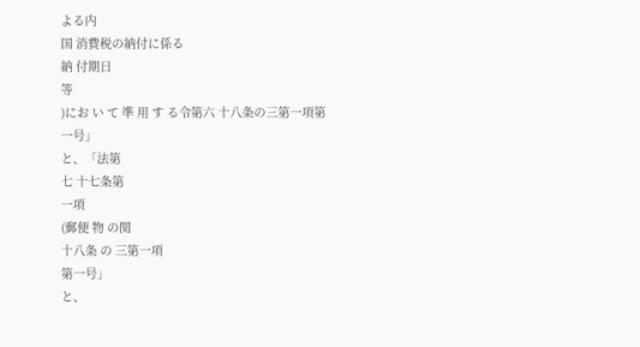よる内
国 消費税の納付に係る
納 付期日
等
)にお い て 準 用 す る令第六 十八条の三第一項第一号」
と、「法第
七 十七条第
一項
(郵便 物 の関
十八条 の 三第一項
第一号」
と、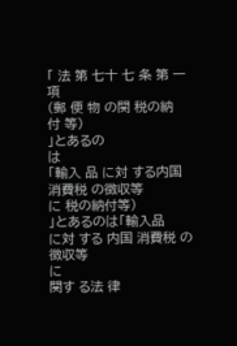「 法 第 七十 七 条 第 一 項
(郵 便 物 の関 税の納
付 等)
」とあるの
は
「輸入 品 に対 する内国
消費税 の徴収等
に 税の納付等)
」とあるのは「輸入品
に対 する 内国 消費税 の 徴収等
に
関す る法 律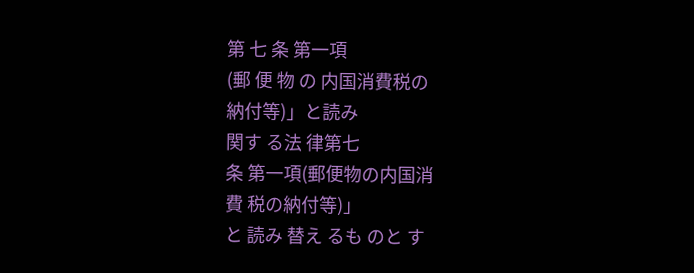第 七 条 第一項
(郵 便 物 の 内国消費税の
納付等)」と読み
関す る法 律第七
条 第一項(郵便物の内国消
費 税の納付等)」
と 読み 替え るも のと す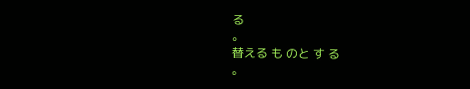る
。
替える も のと す る
。